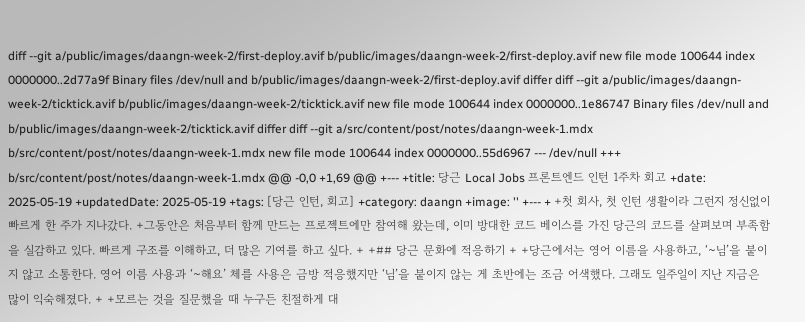diff --git a/public/images/daangn-week-2/first-deploy.avif b/public/images/daangn-week-2/first-deploy.avif new file mode 100644 index 0000000..2d77a9f Binary files /dev/null and b/public/images/daangn-week-2/first-deploy.avif differ diff --git a/public/images/daangn-week-2/ticktick.avif b/public/images/daangn-week-2/ticktick.avif new file mode 100644 index 0000000..1e86747 Binary files /dev/null and b/public/images/daangn-week-2/ticktick.avif differ diff --git a/src/content/post/notes/daangn-week-1.mdx b/src/content/post/notes/daangn-week-1.mdx new file mode 100644 index 0000000..55d6967 --- /dev/null +++ b/src/content/post/notes/daangn-week-1.mdx @@ -0,0 +1,69 @@ +--- +title: 당근 Local Jobs 프론트엔드 인턴 1주차 회고 +date: 2025-05-19 +updatedDate: 2025-05-19 +tags: [당근 인턴, 회고] +category: daangn +image: '' +--- + +첫 회사, 첫 인턴 생활이라 그런지 정신없이 빠르게 한 주가 지나갔다. +그동안은 처음부터 함께 만드는 프로젝트에만 참여해 왔는데, 이미 방대한 코드 베이스를 가진 당근의 코드를 살펴보며 부족함을 실감하고 있다. 빠르게 구조를 이해하고, 더 많은 기여를 하고 싶다. + +## 당근 문화에 적응하기 + +당근에서는 영어 이름을 사용하고, ‘~님’을 붙이지 않고 소통한다. 영어 이름 사용과 ‘~해요’ 체를 사용은 금방 적응했지만 ‘님’을 붙이지 않는 게 초반에는 조금 어색했다. 그래도 일주일이 지난 지금은 많이 익숙해졌다. + +모르는 것을 질문했을 때 누구든 친절하게 대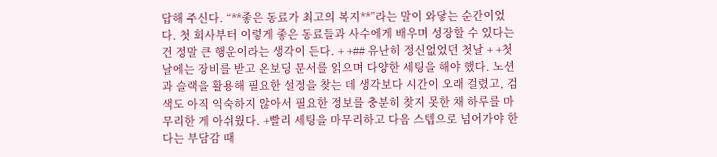답해 주신다. “**좋은 동료가 최고의 복지**”라는 말이 와닿는 순간이었다. 첫 회사부터 이렇게 좋은 동료들과 사수에게 배우며 성장할 수 있다는 건 정말 큰 행운이라는 생각이 든다. + +## 유난히 정신없었던 첫날 + +첫날에는 장비를 받고 온보딩 문서를 읽으며 다양한 세팅을 해야 했다. 노션과 슬랙을 활용해 필요한 설정을 찾는 데 생각보다 시간이 오래 걸렸고, 검색도 아직 익숙하지 않아서 필요한 정보를 충분히 찾지 못한 채 하루를 마무리한 게 아쉬웠다. +빨리 세팅을 마무리하고 다음 스텝으로 넘어가야 한다는 부담감 때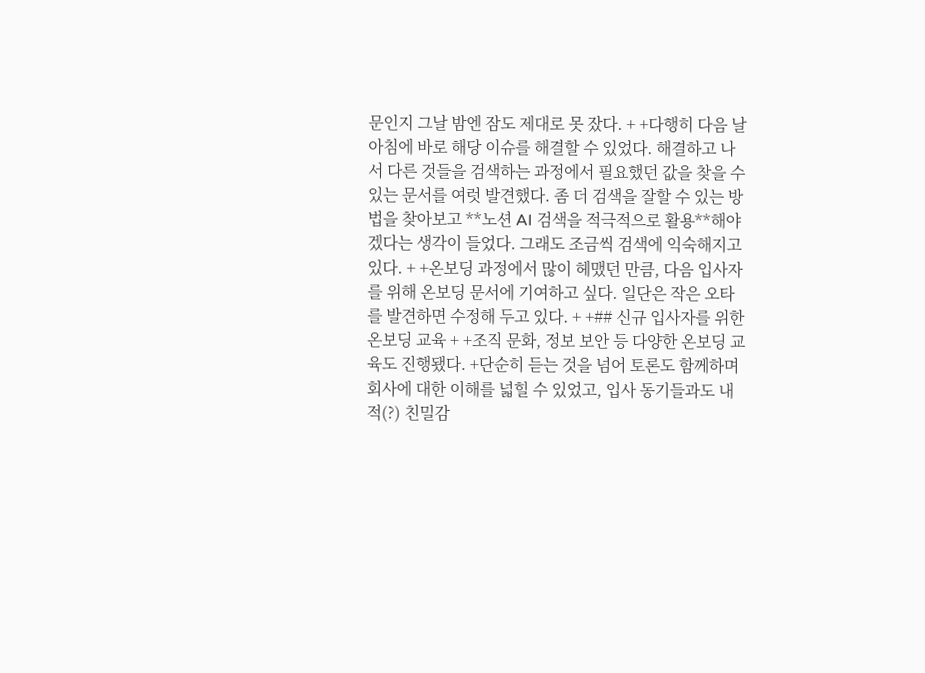문인지 그날 밤엔 잠도 제대로 못 잤다. + +다행히 다음 날 아침에 바로 해당 이슈를 해결할 수 있었다. 해결하고 나서 다른 것들을 검색하는 과정에서 필요했던 값을 찾을 수 있는 문서를 여럿 발견했다. 좀 더 검색을 잘할 수 있는 방법을 찾아보고 **노션 AI 검색을 적극적으로 활용**해야겠다는 생각이 들었다. 그래도 조금씩 검색에 익숙해지고 있다. + +온보딩 과정에서 많이 헤맸던 만큼, 다음 입사자를 위해 온보딩 문서에 기여하고 싶다. 일단은 작은 오타를 발견하면 수정해 두고 있다. + +## 신규 입사자를 위한 온보딩 교육 + +조직 문화, 정보 보안 등 다양한 온보딩 교육도 진행됐다. +단순히 듣는 것을 넘어 토론도 함께하며 회사에 대한 이해를 넓힐 수 있었고, 입사 동기들과도 내적(?) 친밀감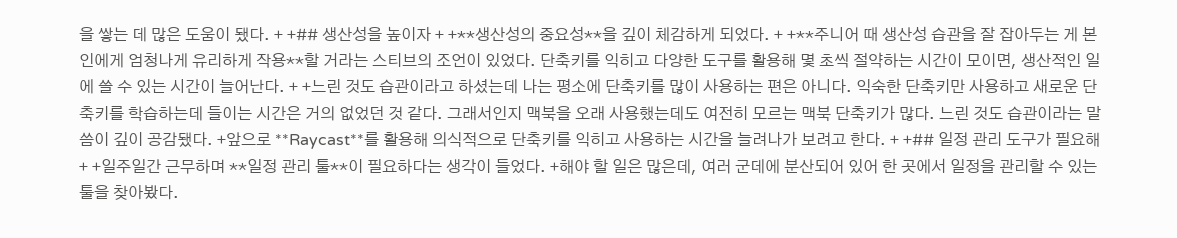을 쌓는 데 많은 도움이 됐다. + +## 생산성을 높이자 + +**생산성의 중요성**을 깊이 체감하게 되었다. + +**주니어 때 생산성 습관을 잘 잡아두는 게 본인에게 엄청나게 유리하게 작용**할 거라는 스티브의 조언이 있었다. 단축키를 익히고 다양한 도구를 활용해 몇 초씩 절약하는 시간이 모이면, 생산적인 일에 쓸 수 있는 시간이 늘어난다. + +느린 것도 습관이라고 하셨는데 나는 평소에 단축키를 많이 사용하는 편은 아니다. 익숙한 단축키만 사용하고 새로운 단축키를 학습하는데 들이는 시간은 거의 없었던 것 같다. 그래서인지 맥북을 오래 사용했는데도 여전히 모르는 맥북 단축키가 많다. 느린 것도 습관이라는 말씀이 깊이 공감됐다. +앞으로 **Raycast**를 활용해 의식적으로 단축키를 익히고 사용하는 시간을 늘려나가 보려고 한다. + +## 일정 관리 도구가 필요해 + +일주일간 근무하며 **일정 관리 툴**이 필요하다는 생각이 들었다. +해야 할 일은 많은데, 여러 군데에 분산되어 있어 한 곳에서 일정을 관리할 수 있는 툴을 찾아봤다.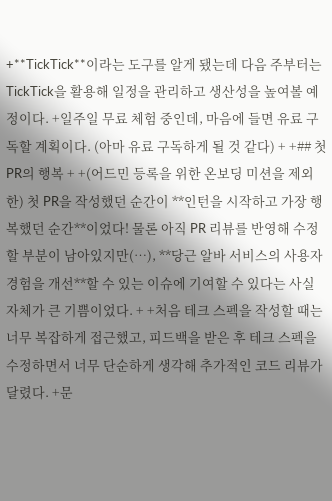+**TickTick**이라는 도구를 알게 됐는데 다음 주부터는 TickTick을 활용해 일정을 관리하고 생산성을 높여볼 예정이다. +일주일 무료 체험 중인데, 마음에 들면 유료 구독할 계획이다. (아마 유료 구독하게 될 것 같다) + +## 첫 PR의 행복 + +(어드민 등록을 위한 온보딩 미션을 제외한) 첫 PR을 작성했던 순간이 **인턴을 시작하고 가장 행복했던 순간**이었다! 물론 아직 PR 리뷰를 반영해 수정할 부분이 남아있지만(…), **당근 알바 서비스의 사용자 경험을 개선**할 수 있는 이슈에 기여할 수 있다는 사실 자체가 큰 기쁨이었다. + +처음 테크 스펙을 작성할 때는 너무 복잡하게 접근했고, 피드백을 받은 후 테크 스펙을 수정하면서 너무 단순하게 생각해 추가적인 코드 리뷰가 달렸다. +문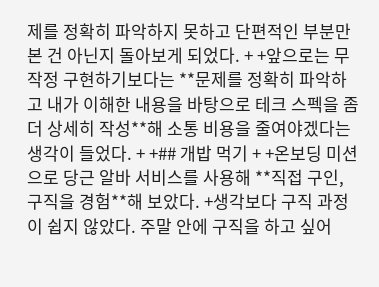제를 정확히 파악하지 못하고 단편적인 부분만 본 건 아닌지 돌아보게 되었다. + +앞으로는 무작정 구현하기보다는 **문제를 정확히 파악하고 내가 이해한 내용을 바탕으로 테크 스펙을 좀 더 상세히 작성**해 소통 비용을 줄여야겠다는 생각이 들었다. + +## 개밥 먹기 + +온보딩 미션으로 당근 알바 서비스를 사용해 **직접 구인, 구직을 경험**해 보았다. +생각보다 구직 과정이 쉽지 않았다. 주말 안에 구직을 하고 싶어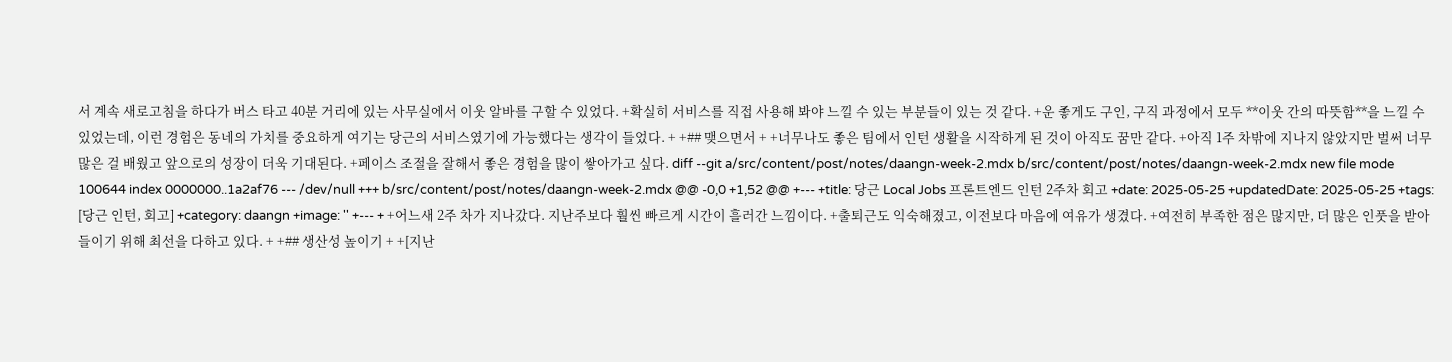서 계속 새로고침을 하다가 버스 타고 40분 거리에 있는 사무실에서 이웃 알바를 구할 수 있었다. +확실히 서비스를 직접 사용해 봐야 느낄 수 있는 부분들이 있는 것 같다. +운 좋게도 구인, 구직 과정에서 모두 **이웃 간의 따뜻함**을 느낄 수 있었는데, 이런 경험은 동네의 가치를 중요하게 여기는 당근의 서비스였기에 가능했다는 생각이 들었다. + +## 맺으면서 + +너무나도 좋은 팀에서 인턴 생활을 시작하게 된 것이 아직도 꿈만 같다. +아직 1주 차밖에 지나지 않았지만 벌써 너무 많은 걸 배웠고 앞으로의 성장이 더욱 기대된다. +페이스 조절을 잘해서 좋은 경험을 많이 쌓아가고 싶다. diff --git a/src/content/post/notes/daangn-week-2.mdx b/src/content/post/notes/daangn-week-2.mdx new file mode 100644 index 0000000..1a2af76 --- /dev/null +++ b/src/content/post/notes/daangn-week-2.mdx @@ -0,0 +1,52 @@ +--- +title: 당근 Local Jobs 프론트엔드 인턴 2주차 회고 +date: 2025-05-25 +updatedDate: 2025-05-25 +tags: [당근 인턴, 회고] +category: daangn +image: '' +--- + +어느새 2주 차가 지나갔다. 지난주보다 훨씬 빠르게 시간이 흘러간 느낌이다. +출퇴근도 익숙해졌고, 이전보다 마음에 여유가 생겼다. +여전히 부족한 점은 많지만, 더 많은 인풋을 받아들이기 위해 최선을 다하고 있다. + +## 생산성 높이기 + +[지난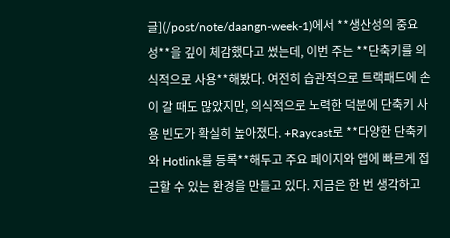글](/post/note/daangn-week-1)에서 **생산성의 중요성**을 깊이 체감했다고 썼는데, 이번 주는 **단축키를 의식적으로 사용**해봤다. 여전히 습관적으로 트랙패드에 손이 갈 때도 많았지만, 의식적으로 노력한 덕분에 단축키 사용 빈도가 확실히 높아졌다. +Raycast로 **다양한 단축키와 Hotlink를 등록**해두고 주요 페이지와 앱에 빠르게 접근할 수 있는 환경을 만들고 있다. 지금은 한 번 생각하고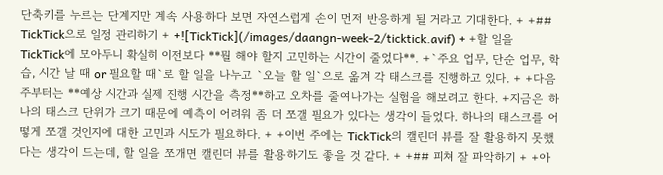단축키를 누르는 단계지만 계속 사용하다 보면 자연스럽게 손이 먼저 반응하게 될 거라고 기대한다. + +## TickTick으로 일정 관리하기 + +![TickTick](/images/daangn-week-2/ticktick.avif) + +할 일을 TickTick에 모아두니 확실히 이전보다 **뭘 해야 할지 고민하는 시간이 줄었다**. +`주요 업무, 단순 업무, 학습, 시간 날 때 or 필요할 때`로 할 일을 나누고 `오늘 할 일`으로 옮겨 각 태스크를 진행하고 있다. + +다음 주부터는 **예상 시간과 실제 진행 시간을 측정**하고 오차를 줄여나가는 실험을 해보려고 한다. +지금은 하나의 태스크 단위가 크기 때문에 예측이 어려워 좀 더 쪼갤 필요가 있다는 생각이 들었다. 하나의 태스크를 어떻게 쪼갤 것인지에 대한 고민과 시도가 필요하다. + +이번 주에는 TickTick의 캘린더 뷰를 잘 활용하지 못했다는 생각이 드는데, 할 일을 쪼개면 캘린더 뷰를 활용하기도 좋을 것 같다. + +## 피쳐 잘 파악하기 + +아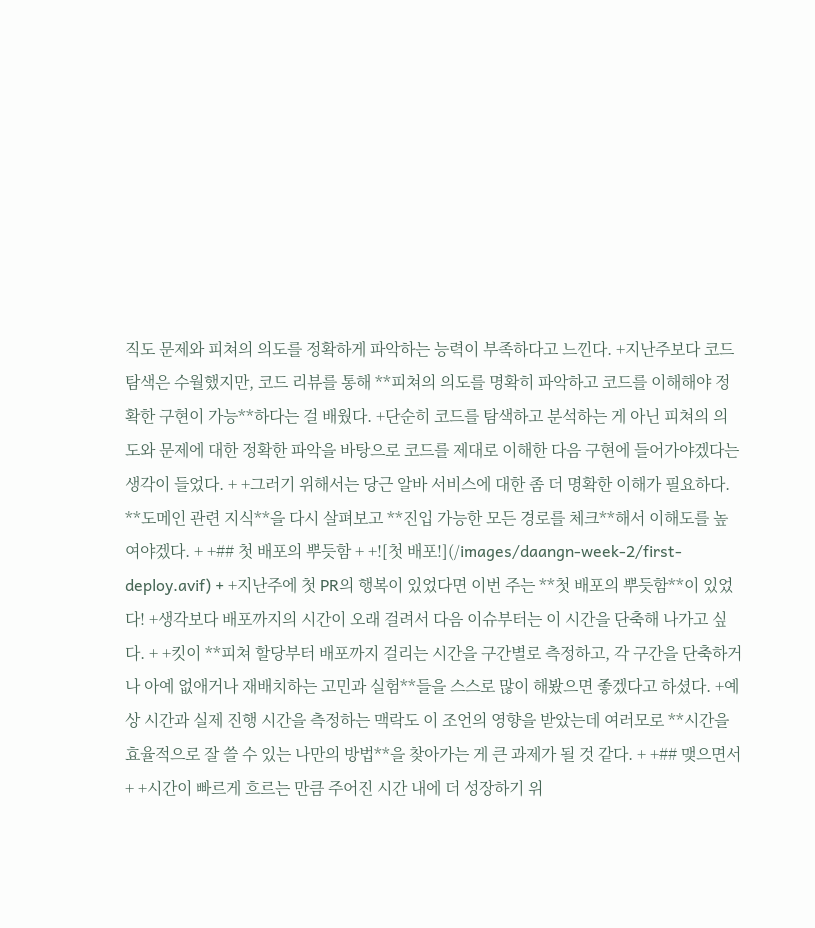직도 문제와 피쳐의 의도를 정확하게 파악하는 능력이 부족하다고 느낀다. +지난주보다 코드 탐색은 수월했지만, 코드 리뷰를 통해 **피쳐의 의도를 명확히 파악하고 코드를 이해해야 정확한 구현이 가능**하다는 걸 배웠다. +단순히 코드를 탐색하고 분석하는 게 아닌 피쳐의 의도와 문제에 대한 정확한 파악을 바탕으로 코드를 제대로 이해한 다음 구현에 들어가야겠다는 생각이 들었다. + +그러기 위해서는 당근 알바 서비스에 대한 좀 더 명확한 이해가 필요하다. **도메인 관련 지식**을 다시 살펴보고 **진입 가능한 모든 경로를 체크**해서 이해도를 높여야겠다. + +## 첫 배포의 뿌듯함 + +![첫 배포!](/images/daangn-week-2/first-deploy.avif) + +지난주에 첫 PR의 행복이 있었다면 이번 주는 **첫 배포의 뿌듯함**이 있었다! +생각보다 배포까지의 시간이 오래 걸려서 다음 이슈부터는 이 시간을 단축해 나가고 싶다. + +킷이 **피쳐 할당부터 배포까지 걸리는 시간을 구간별로 측정하고, 각 구간을 단축하거나 아예 없애거나 재배치하는 고민과 실험**들을 스스로 많이 해봤으면 좋겠다고 하셨다. +예상 시간과 실제 진행 시간을 측정하는 맥락도 이 조언의 영향을 받았는데 여러모로 **시간을 효율적으로 잘 쓸 수 있는 나만의 방법**을 찾아가는 게 큰 과제가 될 것 같다. + +## 맺으면서 + +시간이 빠르게 흐르는 만큼 주어진 시간 내에 더 성장하기 위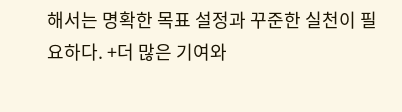해서는 명확한 목표 설정과 꾸준한 실천이 필요하다. +더 많은 기여와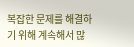복잡한 문제를 해결하기 위해 계속해서 많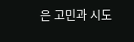은 고민과 시도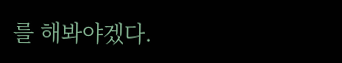를 해봐야겠다.